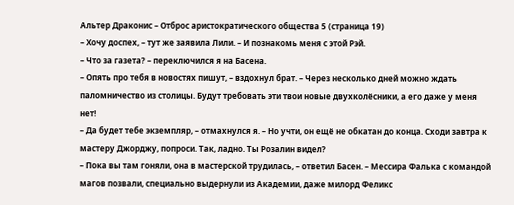Альтер Драконис – Отброс аристократического общества 5 (страница 19)
– Хочу доспех, – тут же заявила Лили. – И познакомь меня с этой Рэй.
– Что за газета? – переключился я на Басена.
– Опять про тебя в новостях пишут, – вздохнул брат. – Через несколько дней можно ждать паломничество из столицы. Будут требовать эти твои новые двухколёсники, а его даже у меня нет!
– Да будет тебе экземпляр, – отмахнулся я. – Но учти, он ещё не обкатан до конца. Сходи завтра к мастеру Джорджу, попроси. Так, ладно. Ты Розалин видел?
– Пока вы там гоняли, она в мастерской трудилась, – ответил Басен. – Мессира Фалька с командой магов позвали, специально выдернули из Академии, даже милорд Феликс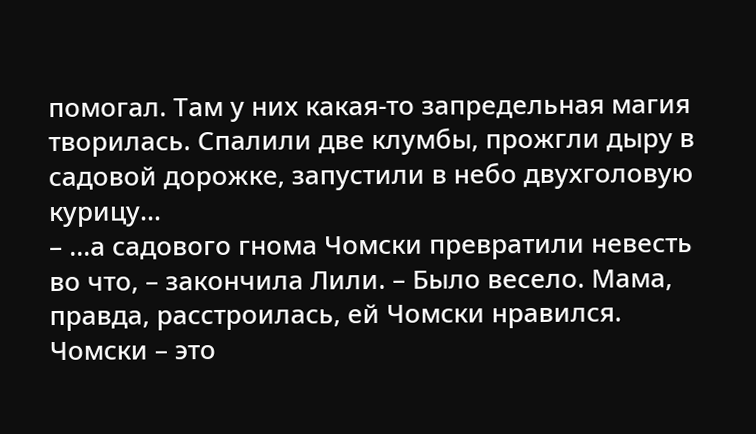помогал. Там у них какая-то запредельная магия творилась. Спалили две клумбы, прожгли дыру в садовой дорожке, запустили в небо двухголовую курицу…
– …а садового гнома Чомски превратили невесть во что, – закончила Лили. – Было весело. Мама, правда, расстроилась, ей Чомски нравился.
Чомски – это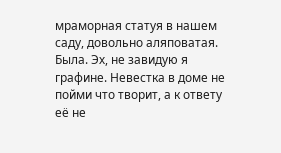мраморная статуя в нашем саду, довольно аляповатая. Была. Эх, не завидую я графине. Невестка в доме не пойми что творит, а к ответу её не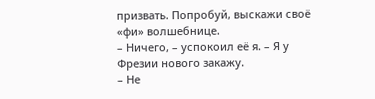призвать. Попробуй, выскажи своё «фи» волшебнице.
– Ничего, – успокоил её я. – Я у Фрезии нового закажу.
– Не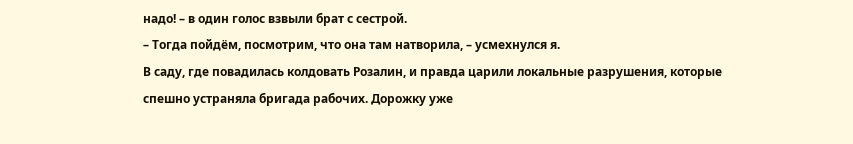надо! – в один голос взвыли брат с сестрой.
– Тогда пойдём, посмотрим, что она там натворила, – усмехнулся я.
В саду, где повадилась колдовать Розалин, и правда царили локальные разрушения, которые спешно устраняла бригада рабочих. Дорожку уже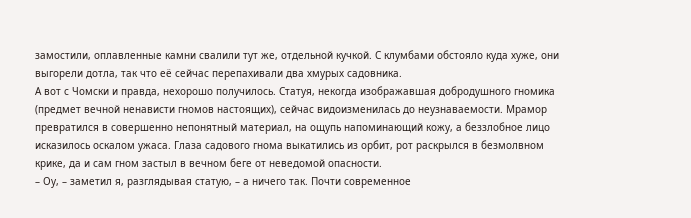замостили, оплавленные камни свалили тут же, отдельной кучкой. С клумбами обстояло куда хуже, они выгорели дотла, так что её сейчас перепахивали два хмурых садовника.
А вот с Чомски и правда, нехорошо получилось. Статуя, некогда изображавшая добродушного гномика (предмет вечной ненависти гномов настоящих), сейчас видоизменилась до неузнаваемости. Мрамор превратился в совершенно непонятный материал, на ощупь напоминающий кожу, а беззлобное лицо исказилось оскалом ужаса. Глаза садового гнома выкатились из орбит, рот раскрылся в безмолвном крике, да и сам гном застыл в вечном беге от неведомой опасности.
– Оу, – заметил я, разглядывая статую, – а ничего так. Почти современное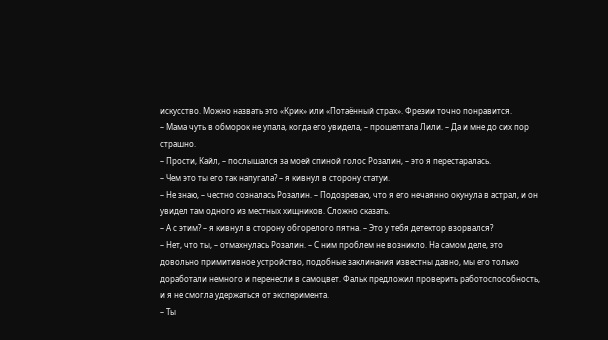искусство. Можно назвать это «Крик» или «Потаённый страх». Фрезии точно понравится.
– Мама чуть в обморок не упала, когда его увидела, – прошептала Лили. – Да и мне до сих пор страшно.
– Прости, Кайл, – послышался за моей спиной голос Розалин, – это я перестаралась.
– Чем это ты его так напугала? – я кивнул в сторону статуи.
– Не знаю, – честно созналась Розалин. – Подозреваю, что я его нечаянно окунула в астрал, и он увидел там одного из местных хищников. Сложно сказать.
– А с этим? – я кивнул в сторону обгорелого пятна. – Это у тебя детектор взорвался?
– Нет, что ты, – отмахнулась Розалин. – С ним проблем не возникло. На самом деле, это довольно примитивное устройство, подобные заклинания известны давно, мы его только доработали немного и перенесли в самоцвет. Фальк предложил проверить работоспособность, и я не смогла удержаться от эксперимента.
– Ты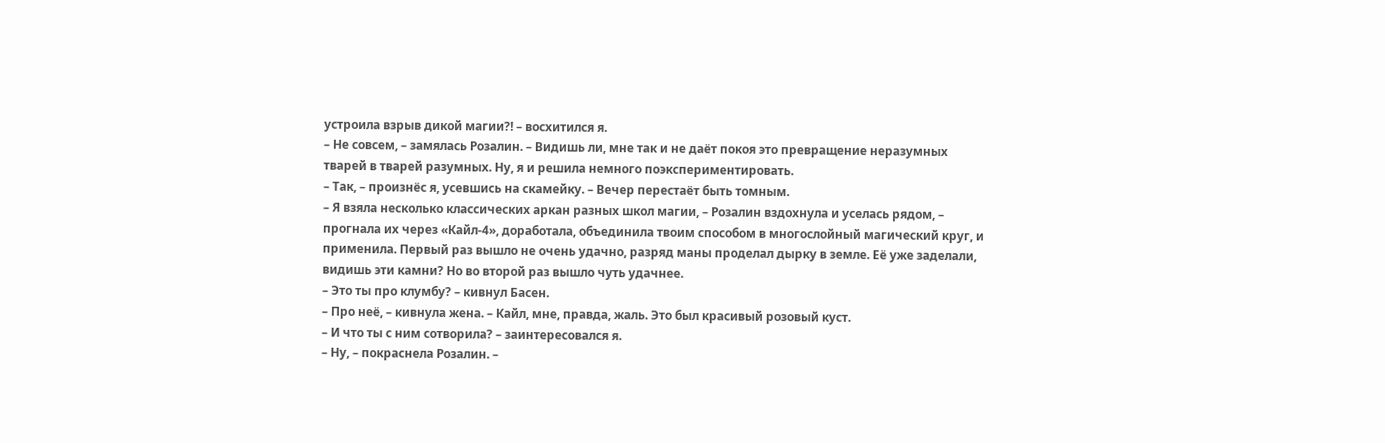устроила взрыв дикой магии?! – восхитился я.
– Не совсем, – замялась Розалин. – Видишь ли, мне так и не даёт покоя это превращение неразумных тварей в тварей разумных. Ну, я и решила немного поэкспериментировать.
– Так, – произнёс я, усевшись на скамейку. – Вечер перестаёт быть томным.
– Я взяла несколько классических аркан разных школ магии, – Розалин вздохнула и уселась рядом, – прогнала их через «Кайл-4», доработала, объединила твоим способом в многослойный магический круг, и применила. Первый раз вышло не очень удачно, разряд маны проделал дырку в земле. Её уже заделали, видишь эти камни? Но во второй раз вышло чуть удачнее.
– Это ты про клумбу? – кивнул Басен.
– Про неё, – кивнула жена. – Кайл, мне, правда, жаль. Это был красивый розовый куст.
– И что ты с ним сотворила? – заинтересовался я.
– Ну, – покраснела Розалин. –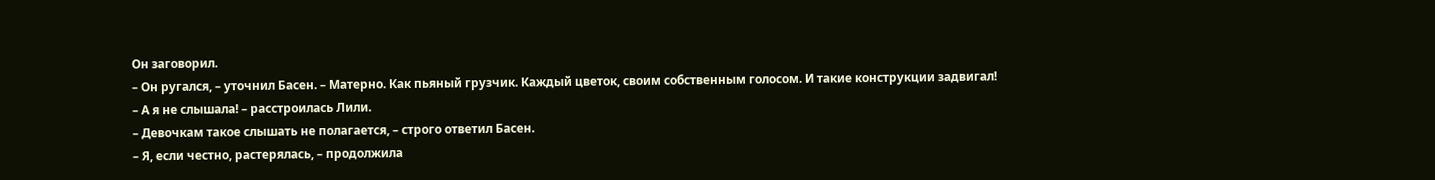Он заговорил.
– Он ругался, – уточнил Басен. – Матерно. Как пьяный грузчик. Каждый цветок, своим собственным голосом. И такие конструкции задвигал!
– А я не слышала! – расстроилась Лили.
– Девочкам такое слышать не полагается, – строго ответил Басен.
– Я, если честно, растерялась, – продолжила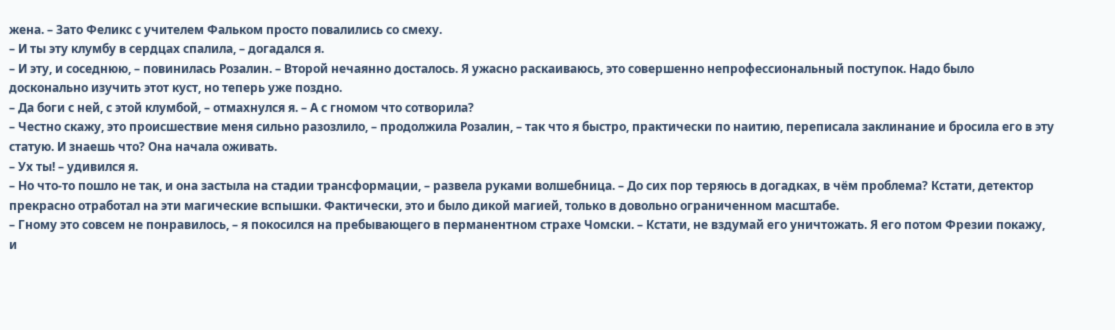жена. – Зато Феликс с учителем Фальком просто повалились со смеху.
– И ты эту клумбу в сердцах спалила, – догадался я.
– И эту, и соседнюю, – повинилась Розалин. – Второй нечаянно досталось. Я ужасно раскаиваюсь, это совершенно непрофессиональный поступок. Надо было досконально изучить этот куст, но теперь уже поздно.
– Да боги с ней, с этой клумбой, – отмахнулся я. – А с гномом что сотворила?
– Честно скажу, это происшествие меня сильно разозлило, – продолжила Розалин, – так что я быстро, практически по наитию, переписала заклинание и бросила его в эту статую. И знаешь что? Она начала оживать.
– Ух ты! – удивился я.
– Но что-то пошло не так, и она застыла на стадии трансформации, – развела руками волшебница. – До сих пор теряюсь в догадках, в чём проблема? Кстати, детектор прекрасно отработал на эти магические вспышки. Фактически, это и было дикой магией, только в довольно ограниченном масштабе.
– Гному это совсем не понравилось, – я покосился на пребывающего в перманентном страхе Чомски. – Кстати, не вздумай его уничтожать. Я его потом Фрезии покажу, и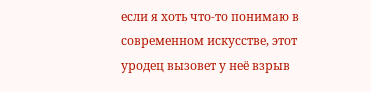если я хоть что-то понимаю в современном искусстве, этот уродец вызовет у неё взрыв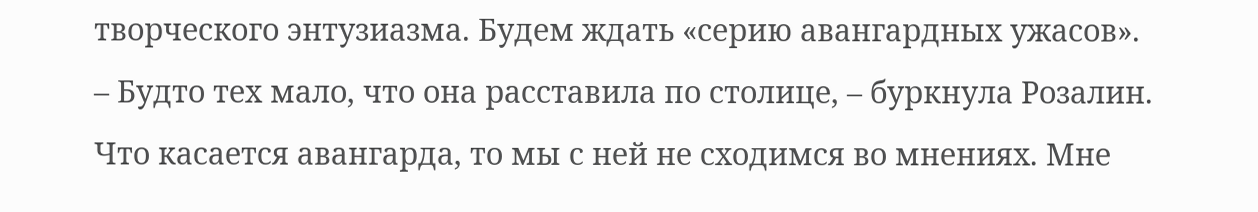творческого энтузиазма. Будем ждать «серию авангардных ужасов».
– Будто тех мало, что она расставила по столице, – буркнула Розалин.
Что касается авангарда, то мы с ней не сходимся во мнениях. Мне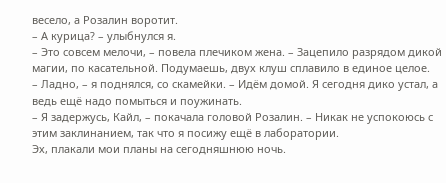весело, а Розалин воротит.
– А курица? – улыбнулся я.
– Это совсем мелочи, – повела плечиком жена. – Зацепило разрядом дикой магии, по касательной. Подумаешь, двух клуш сплавило в единое целое.
– Ладно, – я поднялся, со скамейки. – Идём домой. Я сегодня дико устал, а ведь ещё надо помыться и поужинать.
– Я задержусь, Кайл, – покачала головой Розалин. – Никак не успокоюсь с этим заклинанием, так что я посижу ещё в лаборатории.
Эх, плакали мои планы на сегодняшнюю ночь.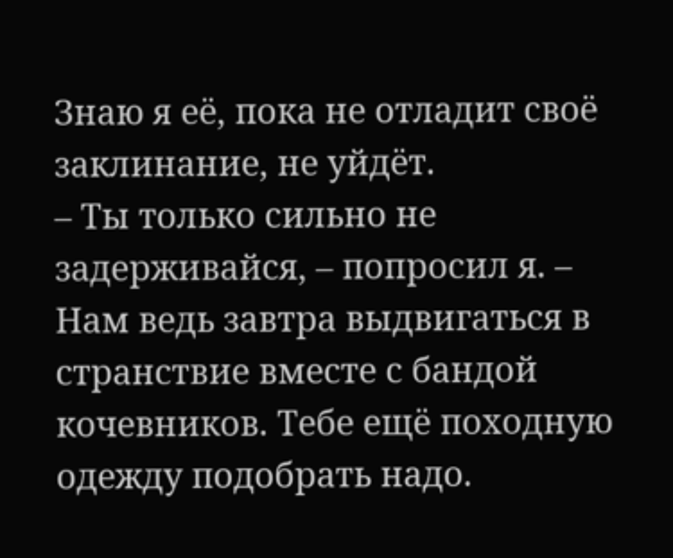Знаю я её, пока не отладит своё заклинание, не уйдёт.
– Ты только сильно не задерживайся, – попросил я. – Нам ведь завтра выдвигаться в странствие вместе с бандой кочевников. Тебе ещё походную одежду подобрать надо.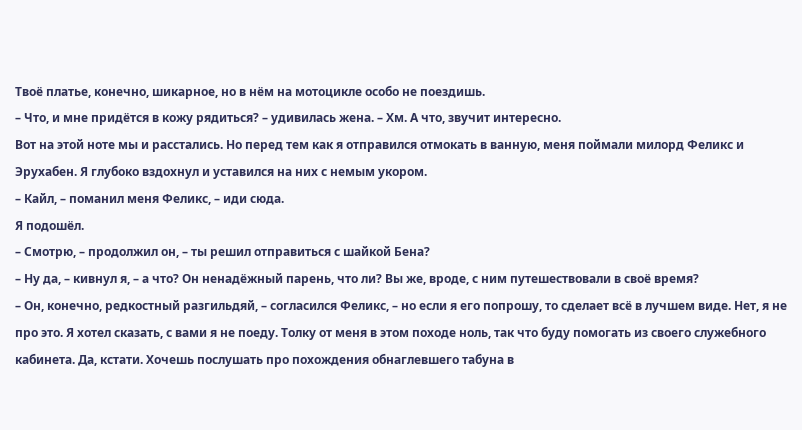Твоё платье, конечно, шикарное, но в нём на мотоцикле особо не поездишь.
– Что, и мне придётся в кожу рядиться? – удивилась жена. – Хм. А что, звучит интересно.
Вот на этой ноте мы и расстались. Но перед тем как я отправился отмокать в ванную, меня поймали милорд Феликс и Эрухабен. Я глубоко вздохнул и уставился на них с немым укором.
– Кайл, – поманил меня Феликс, – иди сюда.
Я подошёл.
– Смотрю, – продолжил он, – ты решил отправиться с шайкой Бена?
– Ну да, – кивнул я, – а что? Он ненадёжный парень, что ли? Вы же, вроде, с ним путешествовали в своё время?
– Он, конечно, редкостный разгильдяй, – согласился Феликс, – но если я его попрошу, то сделает всё в лучшем виде. Нет, я не про это. Я хотел сказать, с вами я не поеду. Толку от меня в этом походе ноль, так что буду помогать из своего служебного кабинета. Да, кстати. Хочешь послушать про похождения обнаглевшего табуна в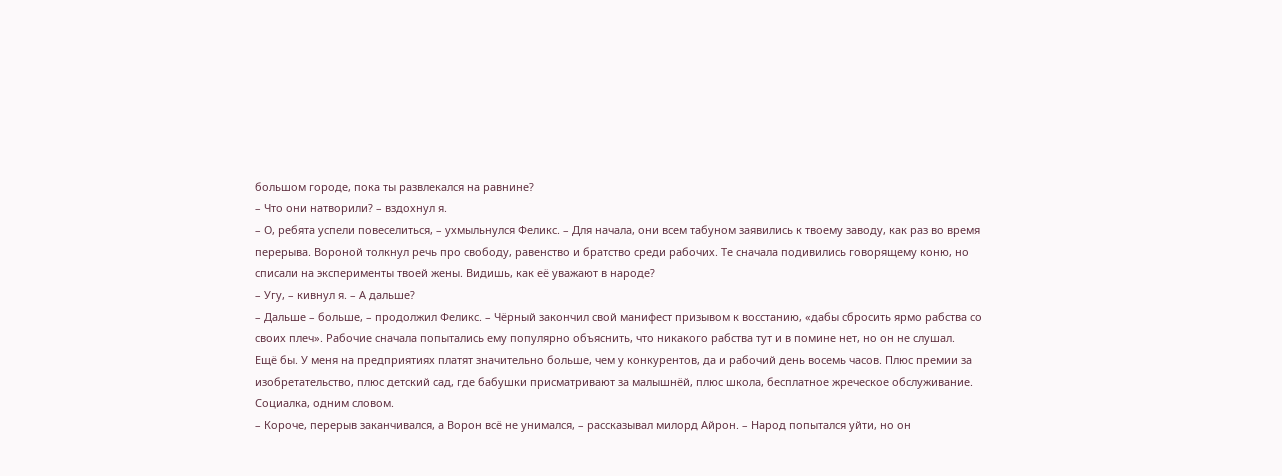большом городе, пока ты развлекался на равнине?
– Что они натворили? – вздохнул я.
– О, ребята успели повеселиться, – ухмыльнулся Феликс. – Для начала, они всем табуном заявились к твоему заводу, как раз во время перерыва. Вороной толкнул речь про свободу, равенство и братство среди рабочих. Те сначала подивились говорящему коню, но списали на эксперименты твоей жены. Видишь, как её уважают в народе?
– Угу, – кивнул я. – А дальше?
– Дальше – больше, – продолжил Феликс. – Чёрный закончил свой манифест призывом к восстанию, «дабы сбросить ярмо рабства со своих плеч». Рабочие сначала попытались ему популярно объяснить, что никакого рабства тут и в помине нет, но он не слушал.
Ещё бы. У меня на предприятиях платят значительно больше, чем у конкурентов, да и рабочий день восемь часов. Плюс премии за изобретательство, плюс детский сад, где бабушки присматривают за малышнёй, плюс школа, бесплатное жреческое обслуживание. Социалка, одним словом.
– Короче, перерыв заканчивался, а Ворон всё не унимался, – рассказывал милорд Айрон. – Народ попытался уйти, но он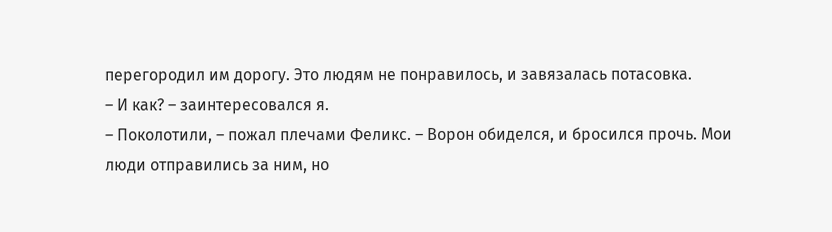перегородил им дорогу. Это людям не понравилось, и завязалась потасовка.
– И как? – заинтересовался я.
– Поколотили, – пожал плечами Феликс. – Ворон обиделся, и бросился прочь. Мои люди отправились за ним, но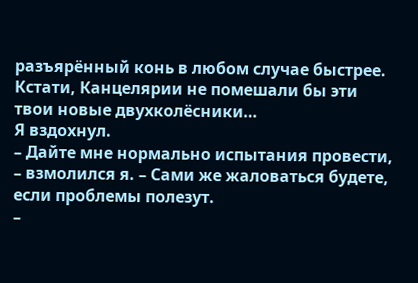разъярённый конь в любом случае быстрее. Кстати, Канцелярии не помешали бы эти твои новые двухколёсники…
Я вздохнул.
– Дайте мне нормально испытания провести, – взмолился я. – Сами же жаловаться будете, если проблемы полезут.
–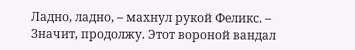Ладно, ладно, – махнул рукой Феликс. – Значит, продолжу. Этот вороной вандал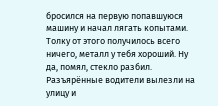бросился на первую попавшуюся машину и начал лягать копытами. Толку от этого получилось всего ничего, металл у тебя хороший. Ну да, помял, стекло разбил. Разъярённые водители вылезли на улицу и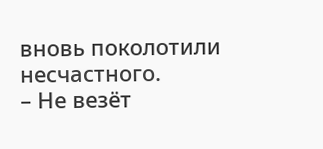вновь поколотили несчастного.
– Не везёт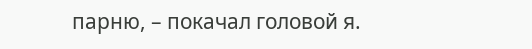парню, – покачал головой я.